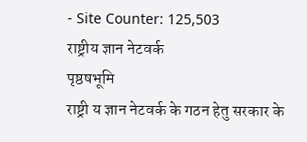- Site Counter: 125,503
राष्ट्रीय ज्ञान नेटवर्क
पृष्ठषभूमि
राष्ट्री य ज्ञान नेटवर्क के गठन हेतु सरकार के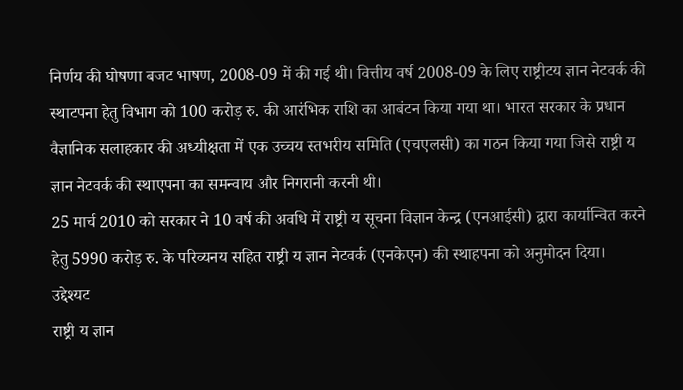निर्णय की घोषणा बजट भाषण, 2008-09 में की गई थी। वित्तीय वर्ष 2008-09 के लिए राष्ट्रीटय ज्ञान नेटवर्क की स्थाटपना हेतु विभाग को 100 करोड़ रु. की आरंभिक राशि का आबंटन किया गया था। भारत सरकार के प्रधान वैज्ञानिक सलाहकार की अध्यीक्षता में एक उच्चय स्तभरीय समिति (एचएलसी) का गठन किया गया जिसे राष्ट्री य ज्ञान नेटवर्क की स्थाएपना का समन्वाय और निगरानी करनी थी।
25 मार्च 2010 को सरकार ने 10 वर्ष की अवधि में राष्ट्री य सूचना विज्ञान केन्द्र (एनआईसी) द्वारा कार्यान्वित करने हेतु 5990 करोड़ रु. के परिव्यनय सहित राष्ट्री य ज्ञान नेटवर्क (एनकेएन) की स्थाहपना को अनुमोदन दिया।
उद्देश्यट
राष्ट्री य ज्ञान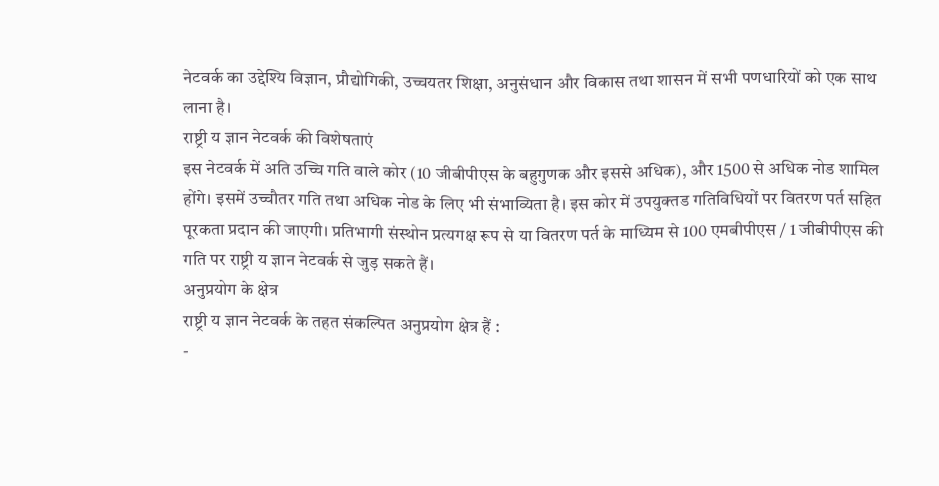नेटवर्क का उद्देश्यि विज्ञान, प्रौद्योगिकी, उच्चयतर शिक्षा, अनुसंधान और विकास तथा शासन में सभी पणधारियों को एक साथ लाना है।
राष्ट्री य ज्ञान नेटवर्क की विशेषताएं
इस नेटवर्क में अति उच्चि गति वाले कोर (10 जीबीपीएस के बहुगुणक और इससे अधिक), और 1500 से अधिक नोड शामिल होंगे। इसमें उच्चौतर गति तथा अधिक नोड के लिए भी संभाव्यिता है। इस कोर में उपयुक्तड गतिविधियों पर वितरण पर्त सहित पूरकता प्रदान की जाएगी। प्रतिभागी संस्थोन प्रत्यगक्ष रूप से या वितरण पर्त के माध्यिम से 100 एमबीपीएस / 1 जीबीपीएस की गति पर राष्ट्री य ज्ञान नेटवर्क से जुड़ सकते हैं।
अनुप्रयोग के क्षेत्र
राष्ट्री य ज्ञान नेटवर्क के तहत संकल्पित अनुप्रयोग क्षेत्र हैं :
-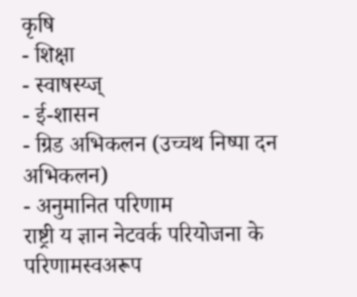कृषि
- शिक्षा
- स्वाषस्य्ज्
- ई-शासन
- ग्रिड अभिकलन (उच्चथ निष्पा दन अभिकलन)
- अनुमानित परिणाम
राष्ट्री य ज्ञान नेटवर्क परियोजना के परिणामस्वअरूप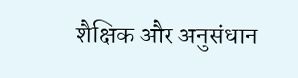शैक्षिक और अनुसंधान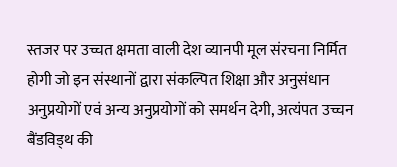स्तजर पर उच्चत क्षमता वाली देश व्यानपी मूल संरचना निर्मित होगी जो इन संस्थानों द्वारा संकल्पित शिक्षा और अनुसंधान अनुप्रयोगों एवं अन्य अनुप्रयोगों को समर्थन देगी, अत्यंपत उच्चन बैंडविड्थ की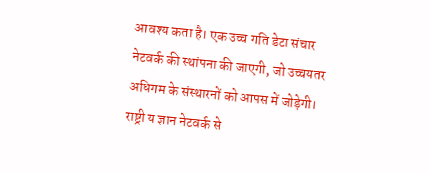आवश्य कता है। एक उच्च गति डेटा संचार नेटवर्क की स्थांपना की जाएगी, जो उच्चयतर अधिगम के संस्थारनों को आपस में जोड़ेगी।
राष्ट्री य ज्ञान नेटवर्क से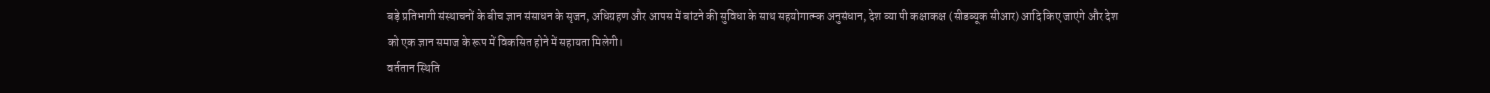बड़े प्रतिभागी संस्थाचनों के बीच ज्ञान संसाधन के सृजन, अधिग्रहण और आपस में बांटने की सुविधा के साथ सहयोगात्म्क अनुसंधान, देश व्या पी कक्षाकक्ष (सीडब्यूक सीआर) आदि किए जाएंगे और देश को एक ज्ञान समाज के रूप में विकसित होने में सहायता मिलेगी।
वर्ततान स्थिति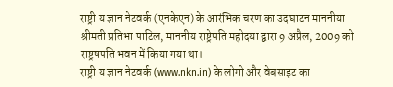राष्ट्री य ज्ञान नेटवर्क (एनकेएन) के आरंभिक चरण का उदघाटन माननीया श्रीमती प्रतिभा पाटिल, माननीय राष्ट्रेपति महोदया द्वारा 9 अप्रैल, 2009 को राष्ट्रषपति भवन में किया गया था।
राष्ट्री य ज्ञान नेटवर्क (www.nkn.in) के लोगो और वेबसाइट का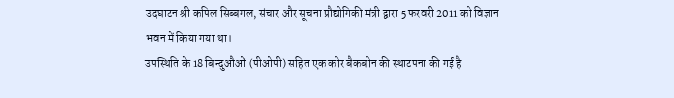उदघाटन श्री कपिल सिब्बगल, संचार और सूचना प्रौद्योगिकी मंत्री द्वारा 5 फरवरी 2011 को विज्ञान भवन में किया गया था।
उपस्थिति के 18 बिन्दुऔओं (पीओपी) सहित एक कोर बैकबोन की स्थाटपना की गई है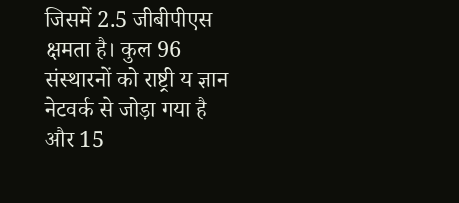जिसमें 2.5 जीबीपीएस क्षमता है। कुल 96 संस्थारनों को राष्ट्री य ज्ञान नेटवर्क से जोड़ा गया है और 15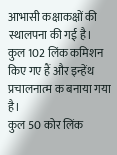आभासी कक्षाकक्षों की स्थालपना की गई है।
कुल 102 लिंक कमिशन किए गए हैं और इन्हेंथ प्रचालनात्म क बनाया गया है।
कुल 50 कोर लिंक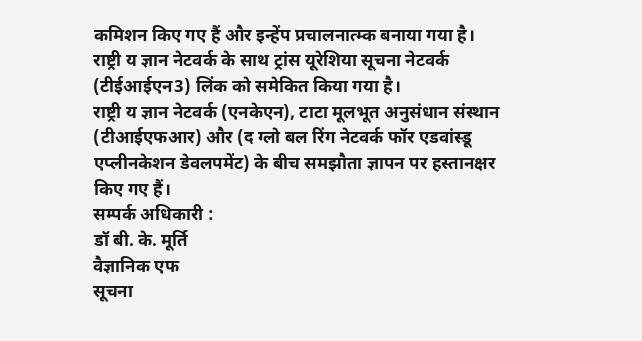कमिशन किए गए हैं और इन्हेंप प्रचालनात्म्क बनाया गया है।
राष्ट्री य ज्ञान नेटवर्क के साथ ट्रांस यूरेशिया सूचना नेटवर्क (टीईआईएन3) लिंक को समेकित किया गया है।
राष्ट्री य ज्ञान नेटवर्क (एनकेएन), टाटा मूलभूत अनुसंधान संस्थान (टीआईएफआर) और (द ग्लो बल रिंग नेटवर्क फॉर एडवांस्डू एप्लीनकेशन डेवलपमेंट) के बीच समझौता ज्ञापन पर हस्तानक्षर किए गए हैं।
सम्पर्क अधिकारी :
डॉ बी. के. मूर्ति
वैज्ञानिक एफ
सूचना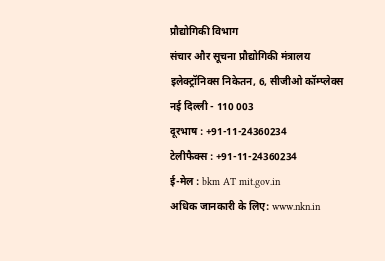प्रौद्योगिकी विभाग
संचार और सूचना प्रौद्योगिकी मंत्रालय
इलेक्ट्रॉनिक्स निकेतन, 6, सीजीओ कॉम्प्लेक्स
नई दिल्ली - 110 003
दूरभाष : +91-11-24360234
टेलीफैक्स : +91-11-24360234
ई-मेल : bkm AT mit.gov.in
अधिक जानकारी के लिए: www.nkn.in